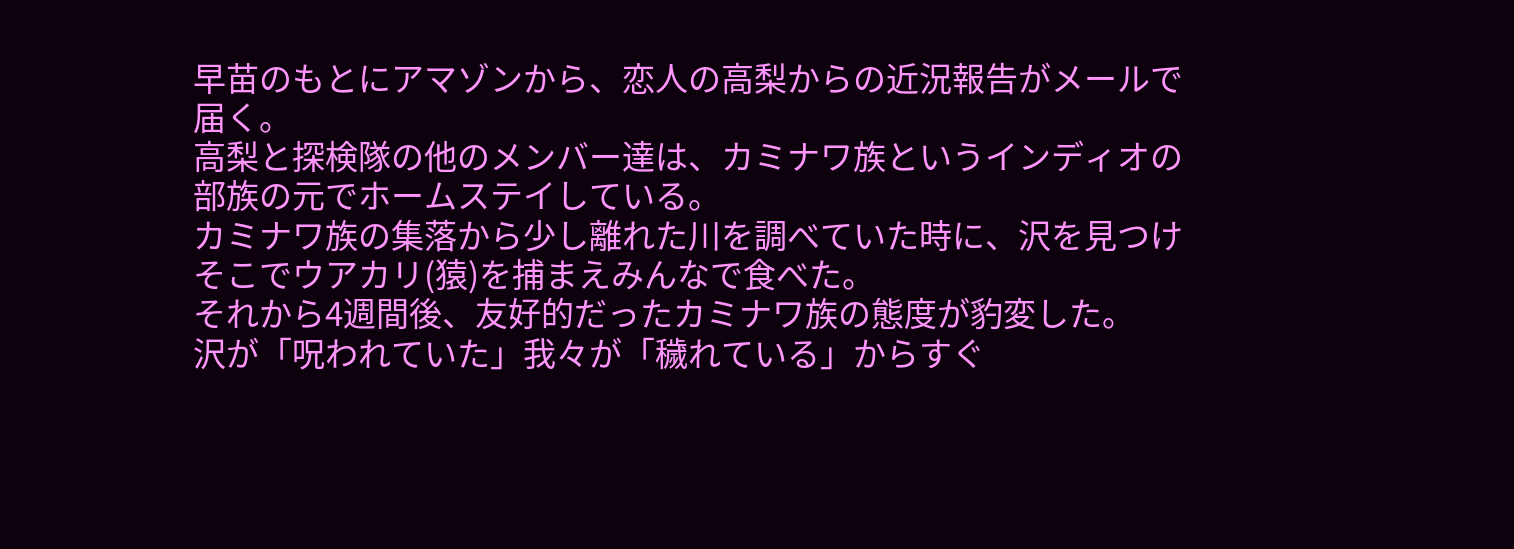早苗のもとにアマゾンから、恋人の高梨からの近況報告がメールで届く。
高梨と探検隊の他のメンバー達は、カミナワ族というインディオの部族の元でホームステイしている。
カミナワ族の集落から少し離れた川を調べていた時に、沢を見つけそこでウアカリ(猿)を捕まえみんなで食べた。
それから4週間後、友好的だったカミナワ族の態度が豹変した。
沢が「呪われていた」我々が「穢れている」からすぐ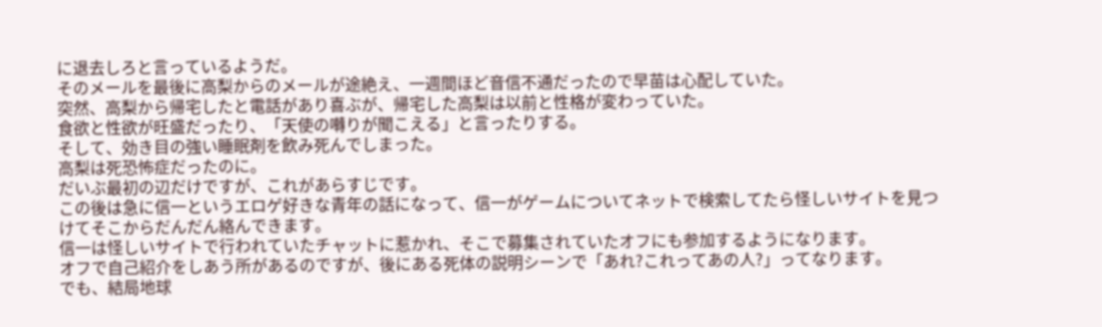に退去しろと言っているようだ。
そのメールを最後に高梨からのメールが途絶え、一週間ほど音信不通だったので早苗は心配していた。
突然、高梨から帰宅したと電話があり喜ぶが、帰宅した高梨は以前と性格が変わっていた。
食欲と性欲が旺盛だったり、「天使の囀りが聞こえる」と言ったりする。
そして、効き目の強い睡眠剤を飲み死んでしまった。
高梨は死恐怖症だったのに。
だいぶ最初の辺だけですが、これがあらすじです。
この後は急に信一というエロゲ好きな青年の話になって、信一がゲームについてネットで検索してたら怪しいサイトを見つけてそこからだんだん絡んできます。
信一は怪しいサイトで行われていたチャットに惹かれ、そこで募集されていたオフにも参加するようになります。
オフで自己紹介をしあう所があるのですが、後にある死体の説明シーンで「あれ?これってあの人?」ってなります。
でも、結局地球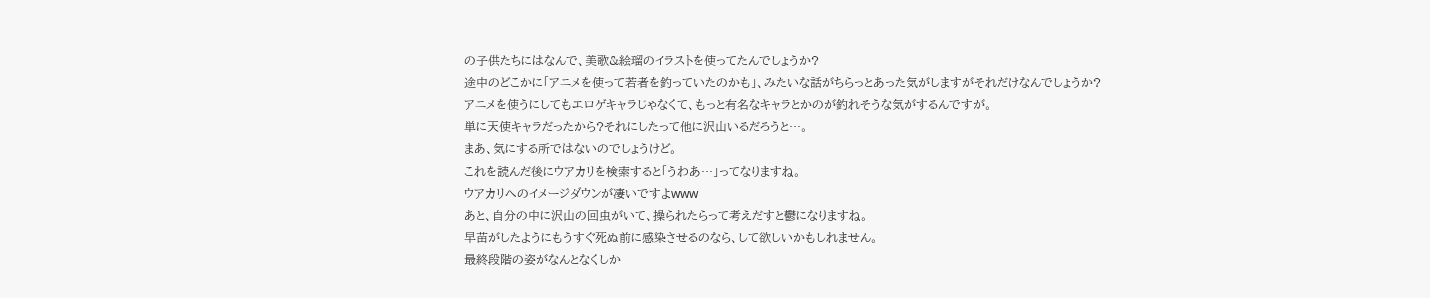の子供たちにはなんで、美歌&絵瑠のイラストを使ってたんでしょうか?
途中のどこかに「アニメを使って若者を釣っていたのかも」、みたいな話がちらっとあった気がしますがそれだけなんでしょうか?
アニメを使うにしてもエロゲキャラじゃなくて、もっと有名なキャラとかのが釣れそうな気がするんですが。
単に天使キャラだったから?それにしたって他に沢山いるだろうと…。
まあ、気にする所ではないのでしょうけど。
これを読んだ後にウアカリを検索すると「うわあ…」ってなりますね。
ウアカリへのイメージダウンが凄いですよwww
あと、自分の中に沢山の回虫がいて、操られたらって考えだすと鬱になりますね。
早苗がしたようにもうすぐ死ぬ前に感染させるのなら、して欲しいかもしれません。
最終段階の姿がなんとなくしか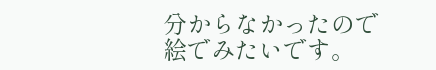分からなかったので絵でみたいです。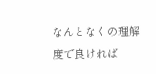なんとなくの理解度で良ければ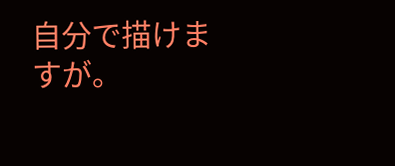自分で描けますが。